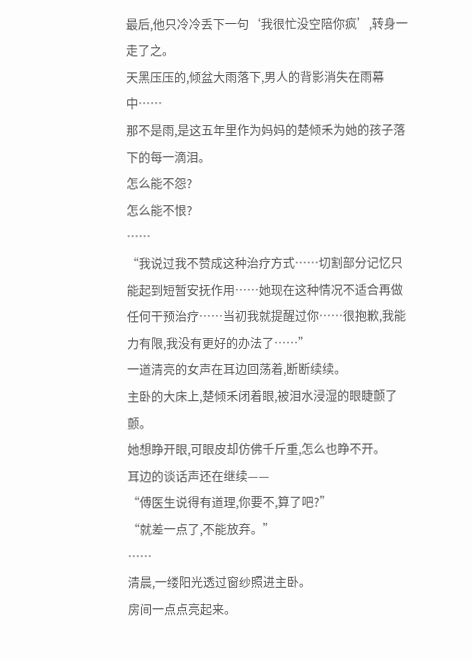最后,他只冷冷丢下一句‘我很忙没空陪你疯’,转身一走了之。
天黑压压的,倾盆大雨落下,男人的背影消失在雨幕中……
那不是雨,是这五年里作为妈妈的楚倾禾为她的孩子落下的每一滴泪。
怎么能不怨?
怎么能不恨?
……
“我说过我不赞成这种治疗方式……切割部分记忆只能起到短暂安抚作用……她现在这种情况不适合再做任何干预治疗……当初我就提醒过你……很抱歉,我能力有限,我没有更好的办法了……”
一道清亮的女声在耳边回荡着,断断续续。
主卧的大床上,楚倾禾闭着眼,被泪水浸湿的眼睫颤了颤。
她想睁开眼,可眼皮却仿佛千斤重,怎么也睁不开。
耳边的谈话声还在继续——
“傅医生说得有道理,你要不,算了吧?”
“就差一点了,不能放弃。”
……
清晨,一缕阳光透过窗纱照进主卧。
房间一点点亮起来。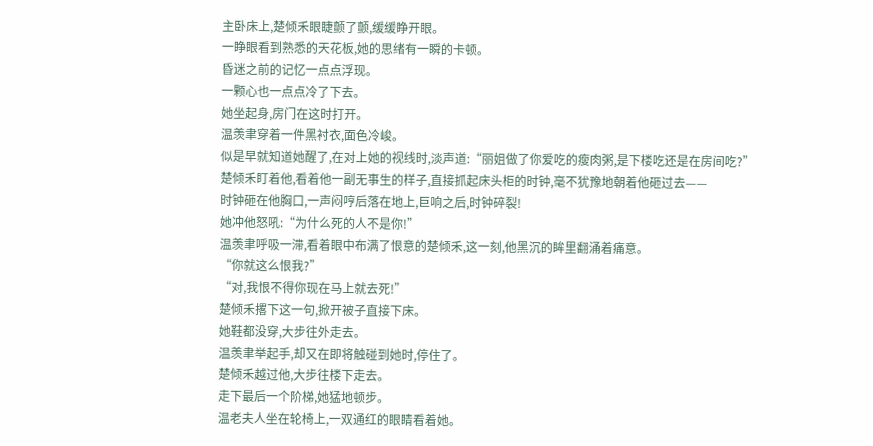主卧床上,楚倾禾眼睫颤了颤,缓缓睁开眼。
一睁眼看到熟悉的天花板,她的思绪有一瞬的卡顿。
昏迷之前的记忆一点点浮现。
一颗心也一点点冷了下去。
她坐起身,房门在这时打开。
温羡聿穿着一件黑衬衣,面色冷峻。
似是早就知道她醒了,在对上她的视线时,淡声道:“丽姐做了你爱吃的瘦肉粥,是下楼吃还是在房间吃?”
楚倾禾盯着他,看着他一副无事生的样子,直接抓起床头柜的时钟,毫不犹豫地朝着他砸过去——
时钟砸在他胸口,一声闷哼后落在地上,巨响之后,时钟碎裂!
她冲他怒吼:“为什么死的人不是你!”
温羡聿呼吸一滞,看着眼中布满了恨意的楚倾禾,这一刻,他黑沉的眸里翻涌着痛意。
“你就这么恨我?”
“对,我恨不得你现在马上就去死!”
楚倾禾撂下这一句,掀开被子直接下床。
她鞋都没穿,大步往外走去。
温羡聿举起手,却又在即将触碰到她时,停住了。
楚倾禾越过他,大步往楼下走去。
走下最后一个阶梯,她猛地顿步。
温老夫人坐在轮椅上,一双通红的眼睛看着她。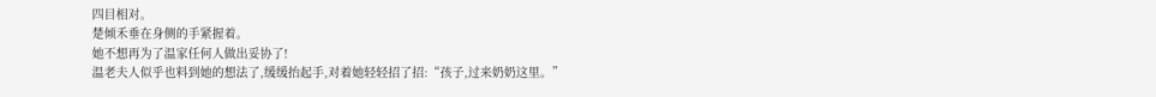四目相对。
楚倾禾垂在身侧的手紧握着。
她不想再为了温家任何人做出妥协了!
温老夫人似乎也料到她的想法了,缓缓抬起手,对着她轻轻招了招:“孩子,过来奶奶这里。”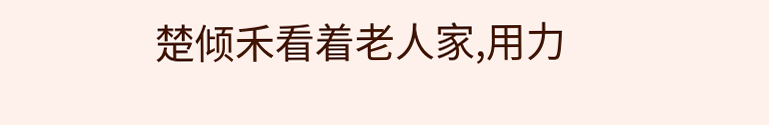楚倾禾看着老人家,用力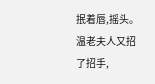抿着唇,摇头。
温老夫人又招了招手,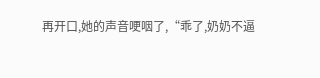再开口,她的声音哽咽了,“乖了,奶奶不逼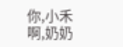你,小禾啊,奶奶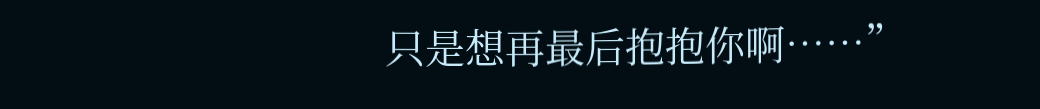只是想再最后抱抱你啊……”